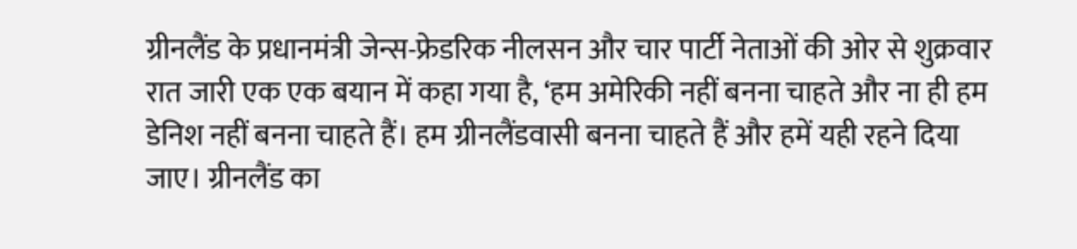ग्रीनलैंड के प्रधानमंत्री जेन्स-फ्रेडरिक नीलसन और चार पार्टी नेताओं की ओर से शुक्रवार रात जारी एक एक बयान में कहा गया है, ‘हम अमेरिकी नहीं बनना चाहते और ना ही हम डेनिश नहीं बनना चाहते हैं। हम ग्रीनलैंडवासी बनना चाहते हैं और हमें यही रहने दिया जाए। ग्रीनलैंड का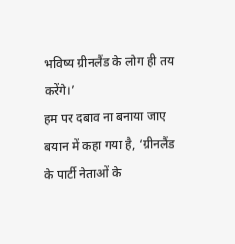भविष्य ग्रीनलैंड के लोग ही तय करेंगे।’
हम पर दबाव ना बनाया जाए
बयान में कहा गया है, ‘ग्रीनलैंड के पार्टी नेताओं के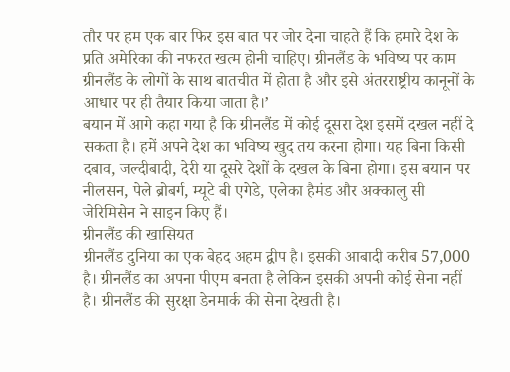तौर पर हम एक बार फिर इस बात पर जोर देना चाहते हैं कि हमारे देश के प्रति अमेरिका की नफरत खत्म होनी चाहिए। ग्रीनलैंड के भविष्य पर काम ग्रीनलैंड के लोगों के साथ बातचीत में होता है और इसे अंतरराष्ट्रीय कानूनों के आधार पर ही तैयार किया जाता है।’
बयान में आगे कहा गया है कि ग्रीनलैंड में कोई दूसरा देश इसमें दखल नहीं दे सकता है। हमें अपने देश का भविष्य खुद तय करना होगा। यह बिना किसी दबाव, जल्दीबादी, देरी या दूसरे देशों के दखल के बिना होगा। इस बयान पर नीलसन, पेले ब्रोबर्ग, म्यूटे बी एगेडे, एलेका हैमंड और अक्कालु सी जेरिमिसेन ने साइन किए हैं।
ग्रीनलैंड की खासियत
ग्रीनलैंड दुनिया का एक बेहद अहम द्वीप है। इसकी आबादी करीब 57,000 है। ग्रीनलैंड का अपना पीएम बनता है लेकिन इसकी अपनी कोई सेना नहीं है। ग्रीनलैंड की सुरक्षा डेनमार्क की सेना देखती है।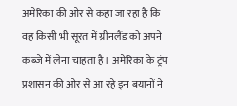अमेरिका की ओर से कहा जा रहा है कि वह किसी भी सूरत में ग्रीनलैंड को अपने कब्जे में लेना चाहता है। अमेरिका के ट्रंप प्रशासन की ओर से आ रहे इन बयानों ने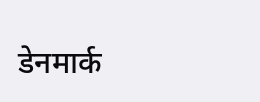डेनमार्क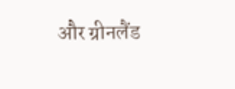और ग्रीनलैंड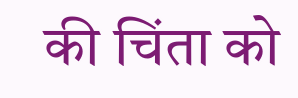की चिंता को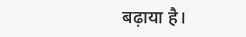बढ़ाया है।